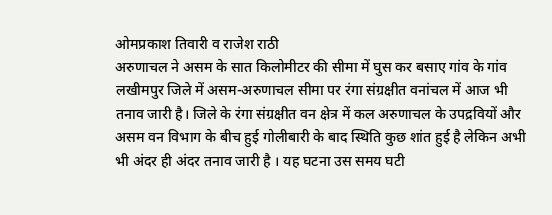ओमप्रकाश तिवारी व राजेश राठी
अरुणाचल ने असम के सात किलोमीटर की सीमा में घुस कर बसाए गांव के गांव
लखीमपुर जिले में असम-अरुणाचल सीमा पर रंगा संग्रक्षीत वनांचल में आज भी तनाव जारी है। जिले के रंगा संग्रक्षीत वन क्षेत्र में कल अरुणाचल के उपद्रवियों और असम वन विभाग के बीच हुई गोलीबारी के बाद स्थिति कुछ शांत हुई है लेकिन अभी भी अंदर ही अंदर तनाव जारी है । यह घटना उस समय घटी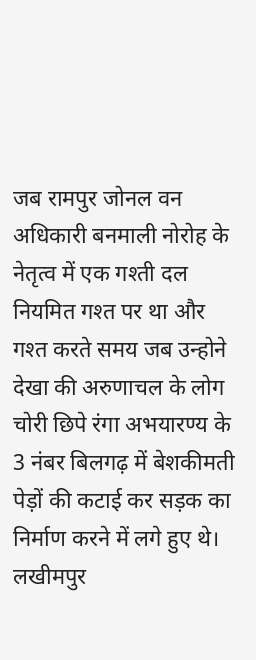जब रामपुर जोनल वन अधिकारी बनमाली नोरोह के नेतृत्व में एक गश्ती दल नियमित गश्त पर था और गश्त करते समय जब उन्होने देखा की अरुणाचल के लोग चोरी छिपे रंगा अभयारण्य के 3 नंबर बिलगढ़ में बेशकीमती पेड़ों की कटाई कर सड़क का निर्माण करने में लगे हुए थे। लखीमपुर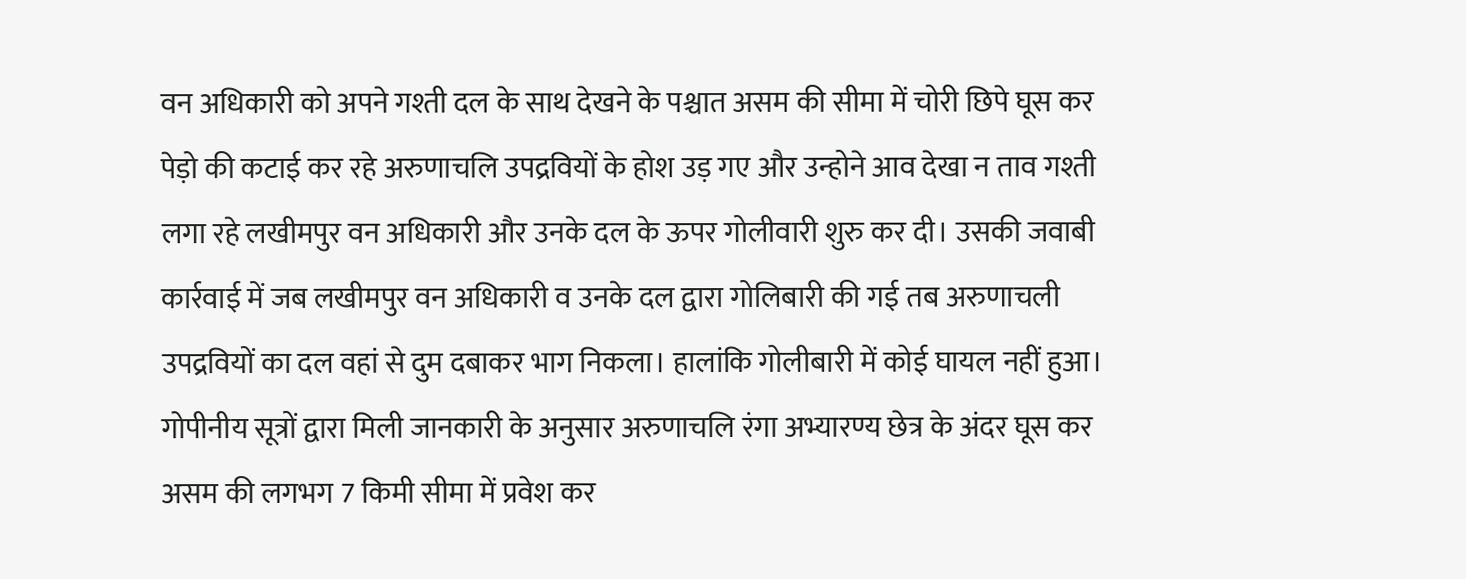वन अधिकारी को अपने गश्ती दल के साथ देखने के पश्चात असम की सीमा में चोरी छिपे घूस कर पेड़ो की कटाई कर रहे अरुणाचलि उपद्रवियों के होश उड़ गए और उन्होने आव देखा न ताव गश्ती लगा रहे लखीमपुर वन अधिकारी और उनके दल के ऊपर गोलीवारी शुरु कर दी। उसकी जवाबी कार्रवाई में जब लखीमपुर वन अधिकारी व उनके दल द्वारा गोलिबारी की गई तब अरुणाचली उपद्रवियों का दल वहां से दुम दबाकर भाग निकला। हालांकि गोलीबारी में कोई घायल नहीं हुआ। गोपीनीय सूत्रों द्वारा मिली जानकारी के अनुसार अरुणाचलि रंगा अभ्यारण्य छेत्र के अंदर घूस कर असम की लगभग 7 किमी सीमा में प्रवेश कर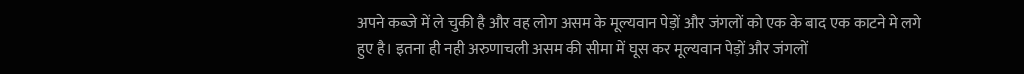अपने कब्जे में ले चुकी है और वह लोग असम के मूल्यवान पेड़ों और जंगलों को एक के बाद एक काटने मे लगे हुए है। इतना ही नही अरुणाचली असम की सीमा में घूस कर मूल्यवान पेड़ों और जंगलों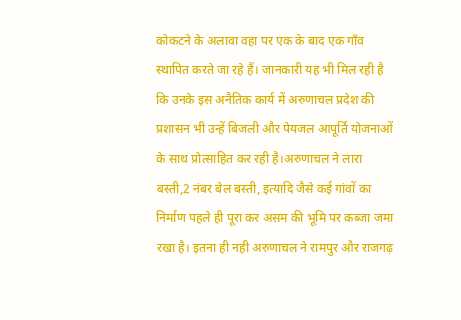कोकटने के अलावा वहा पर एक के बाद एक गाँव स्थापित करते जा रहे हैं। जानकारी यह भी मिल रही है कि उनके इस अनैतिक कार्य में अरुणाचल प्रदेश की प्रशासन भी उन्हें बिजली और पेयजल आपूर्ति योजनाओं के साथ प्रोत्साहित कर रही है।अरुणाचल ने लारा बस्ती,2 नंबर बेल बस्ती, इत्यादि जैसे कई गांवों का निर्माण पहले ही पूरा कर असम की भूमि पर कब्जा जमा रखा है। इतना ही नही अरुणाचल ने रामपुर और राजगढ़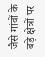जैसे गांवों के बड़े क्षेत्रों पर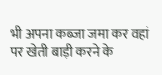भी अपना कब्जा जमा कर वहां पर खेती बाड़ी करने के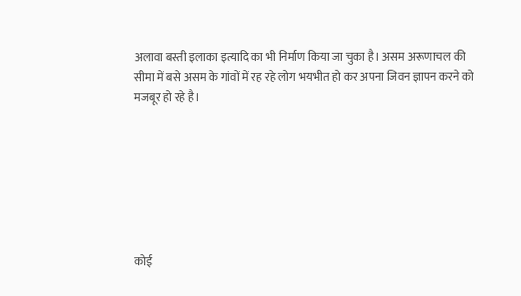अलावा बस्ती इलाका इत्यादि का भी निर्माण किया जा चुका है। असम अरूणाचल की सीमा में बसे असम के गांवों में रह रहे लोग भयभीत हो कर अपना जिवन ज्ञापन करने को मजबूर हो रहे है।







कोई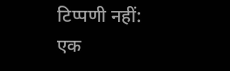टिप्पणी नहीं:
एक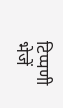टिप्पणी भेजें